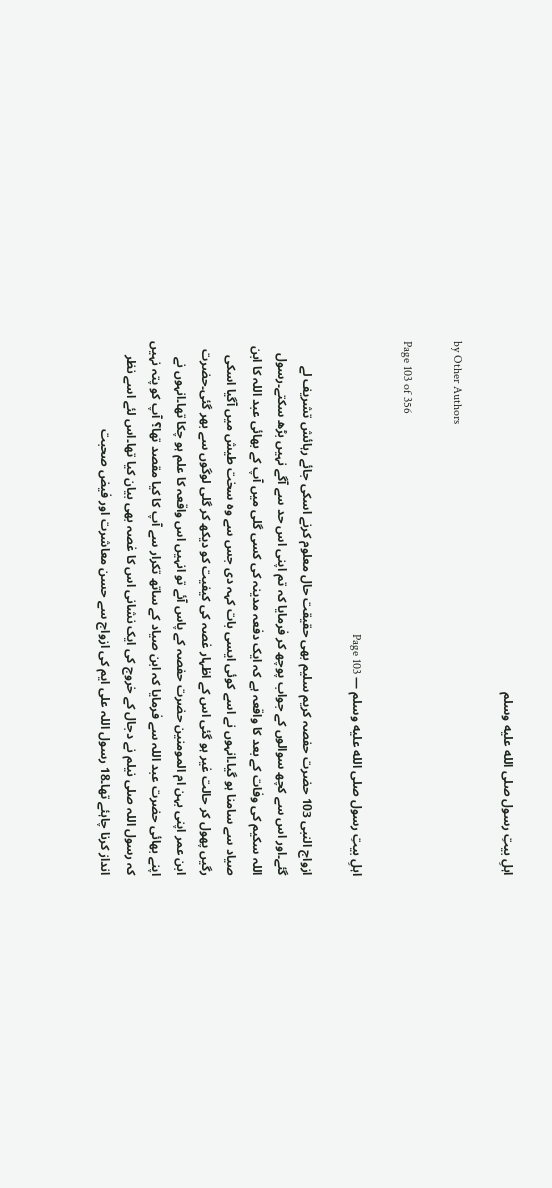اہلِ بیتِ رسول صلى الله عليه وسلم

by Other Authors

Page 103 of 356

اہلِ بیتِ رسول صلى الله عليه وسلم — Page 103

ازواج النبی 103 حضرت حفصہ کریم سلیم بھی حقیقت حال معلوم کرنے اسکی جائے رہائش تشریف لے گئے۔اور اس سے کچھ سوالوں کے جواب پوچھ کر فرمایا کہ تم اپنی اس حد سے آگے نہیں بڑھ سکتے۔رسول اللہ سکیم کی وفات کے بعد کا واقعہ ہے کہ ایک دفعہ مدینہ کی کسی گلی میں آپ کے بھائی عبد اللہ کا ابن صیاد سے سامنا ہو گیا۔انہوں نے اسے کوئی ایسی بات کہہ دی جس سے وہ سخت طیش میں آگیا اسکی رگیں پھول کر حالت غیر ہو گئی اس کے اظہار غصہ کی کیفیت کو دیکھ کر گلی لوگوں سے بھر گئی۔حضرت ابن عمر اپنی بہن ام المومنین حضرت حفصہ کے پاس آئے تو انہیں اس واقعہ کا علم ہو چکا تھا۔انہوں نے اپنے بھائی حضرت عبد اللہ سے فرمایا کہ ابن صیاد کے ساتھ تکرار سے آپ کا کیا مقصد تھا؟ آپ کو پتہ نہیں کہ رسول اللہ صلی نیلم نے دجال کے خروج کی ایک نشانی اس کا غصہ بھی بیان کیا تھا۔اس لئے اسے نظر انداز کرنا چاہئے تھا۔18 رسول اللہ علی ایم کی ازواج سے حسن معاشرت اور فیض صحبت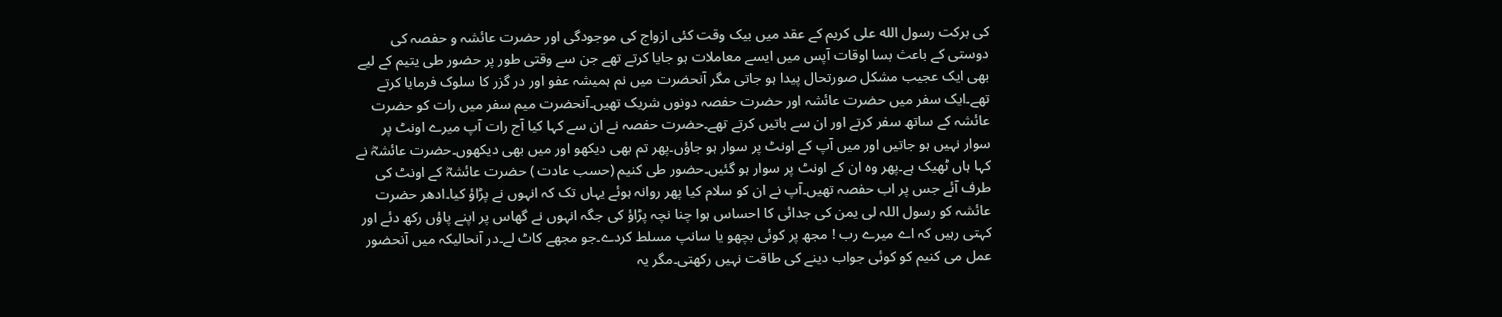کی برکت رسول الله علی کریم کے عقد میں بیک وقت کئی ازواج کی موجودگی اور حضرت عائشہ و حفصہ کی دوستی کے باعث بسا اوقات آپس میں ایسے معاملات ہو جایا کرتے تھے جن سے وقتی طور پر حضور طی یتیم کے لیے بھی ایک عجیب مشکل صورتحال پیدا ہو جاتی مگر آنحضرت میں نم ہمیشہ عفو اور در گزر کا سلوک فرمایا کرتے تھے۔ایک سفر میں حضرت عائشہ اور حضرت حفصہ دونوں شریک تھیں۔آنحضرت میم سفر میں رات کو حضرت عائشہ کے ساتھ سفر کرتے اور ان سے باتیں کرتے تھے۔حضرت حفصہ نے ان سے کہا کیا آج رات آپ میرے اونٹ پر سوار نہیں ہو جاتیں اور میں آپ کے اونٹ پر سوار ہو جاؤں۔پھر تم بھی دیکھو اور میں بھی دیکھوں۔حضرت عائشہؓ نے کہا ہاں ٹھیک ہے۔پھر وہ ان کے اونٹ پر سوار ہو گئیں۔حضور طی کنیم (حسب عادت ) حضرت عائشہؓ کے اونٹ کی طرف آئے جس پر اب حفصہ تھیں۔آپ نے ان کو سلام کیا پھر روانہ ہوئے یہاں تک کہ انہوں نے پڑاؤ کیا۔ادھر حضرت عائشہ کو رسول اللہ لی یمن کی جدائی کا احساس ہوا چنا نچہ پڑاؤ کی جگہ انہوں نے گھاس پر اپنے پاؤں رکھ دئے اور کہتی رہیں کہ اے میرے رب ! مجھ پر کوئی بچھو یا سانپ مسلط کردے۔جو مجھے کاٹ لے۔در آنحالیکہ میں آنحضور عمل می کنیم کو کوئی جواب دینے کی طاقت نہیں رکھتی۔مگر یہ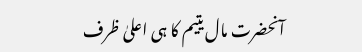آنحضرت مال یتیم کا ہی اعلیٰ ظرف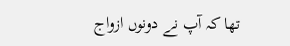تھا کہ آپ نے دونوں ازواج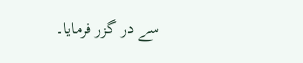سے در گزر فرمایا۔